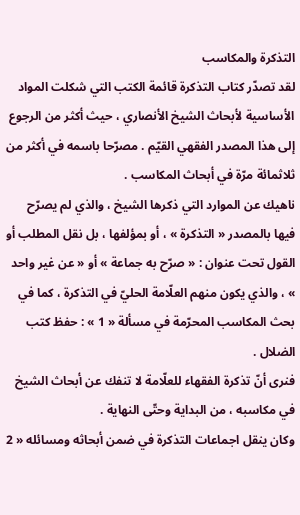التذكرة والمكاسب
لقد تصدّر كتاب التذكرة قائمة الكتب التي شكلت المواد الأساسية لأبحاث الشيخ الأنصاري ، حيث أكثر من الرجوع إلى هذا المصدر الفقهي القيّم . مصرّحا باسمه في أكثر من ثلاثمائة مرّة في أبحاث المكاسب .
ناهيك عن الموارد التي ذكرها الشيخ ، والذي لم يصرّح فيها بالمصدر « التذكرة » ، أو بمؤلفها ، بل نقل المطلب أو القول تحت عنوان : « صرّح به جماعة » أو « عن غير واحد » ، والذي يكون منهم العلّامة الحليّ في التذكرة ، كما في بحث المكاسب المحرّمة في مسألة « 1 » : حفظ كتب الضلال .
فنرى أنّ تذكرة الفقهاء للعلّامة لا تنفك عن أبحاث الشيخ في مكاسبه ، من البداية وحتّى النهاية .
وكان ينقل اجماعات التذكرة في ضمن أبحاثه ومسائله « 2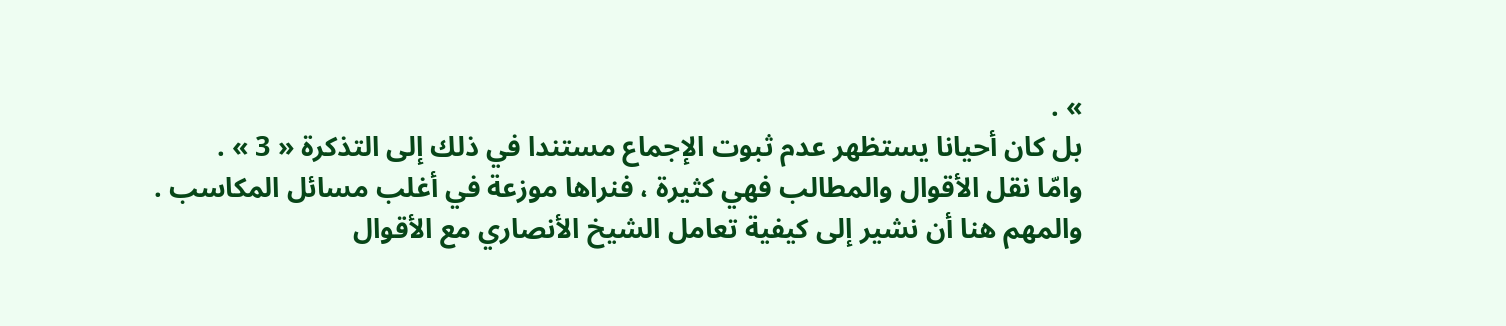» .
بل كان أحيانا يستظهر عدم ثبوت الإجماع مستندا في ذلك إلى التذكرة « 3 » .
وامّا نقل الأقوال والمطالب فهي كثيرة ، فنراها موزعة في أغلب مسائل المكاسب .
والمهم هنا أن نشير إلى كيفية تعامل الشيخ الأنصاري مع الأقوال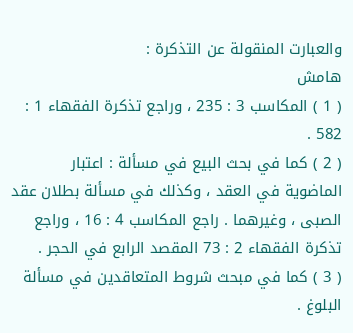والعبارت المنقولة عن التذكرة :
هامش
( 1 ) المكاسب 3 : 235 ، وراجع تذكرة الفقهاء 1 : 582 .
( 2 ) كما في بحث البيع في مسألة : اعتبار الماضوية في العقد ، وكذلك في مسألة بطلان عقد الصبى ، وغيرهما . راجع المكاسب 4 : 16 ، وراجع تذكرة الفقهاء 2 : 73 المقصد الرابع في الحجر .
( 3 ) كما في مبحث شروط المتعاقدين في مسألة البلوغ .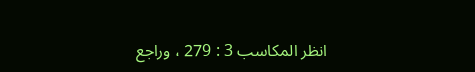انظر المكاسب 3 : 279 ، وراجع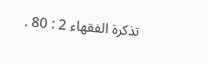تذكرة الفقهاء 2 : 80 .